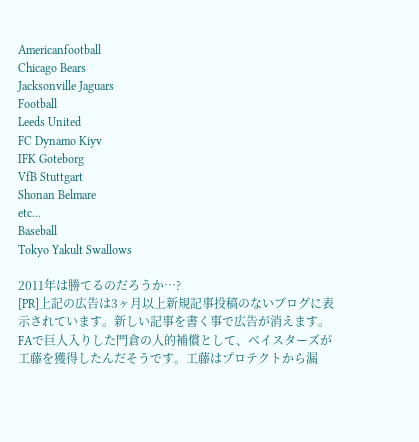Americanfootball
Chicago Bears
Jacksonville Jaguars
Football
Leeds United
FC Dynamo Kiyv
IFK Goteborg
VfB Stuttgart
Shonan Belmare
etc...
Baseball
Tokyo Yakult Swallows

2011年は勝てるのだろうか…?
[PR]上記の広告は3ヶ月以上新規記事投稿のないブログに表示されています。新しい記事を書く事で広告が消えます。
FAで巨人入りした門倉の人的補償として、ベイスターズが工藤を獲得したんだそうです。工藤はプロテクトから漏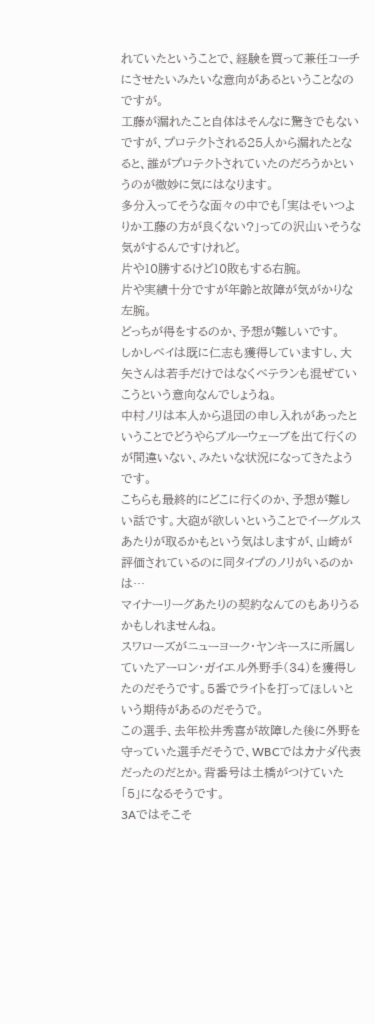れていたということで、経験を買って兼任コーチにさせたいみたいな意向があるということなのですが。
工藤が漏れたこと自体はそんなに驚きでもないですが、プロテクトされる25人から漏れたとなると、誰がプロテクトされていたのだろうかというのが微妙に気にはなります。
多分入ってそうな面々の中でも「実はそいつよりか工藤の方が良くない?」っての沢山いそうな気がするんですけれど。
片や10勝するけど10敗もする右腕。
片や実績十分ですが年齢と故障が気がかりな左腕。
どっちが得をするのか、予想が難しいです。
しかしベイは既に仁志も獲得していますし、大矢さんは若手だけではなくベテランも混ぜていこうという意向なんでしょうね。
中村ノリは本人から退団の申し入れがあったということでどうやらブルーウェーブを出て行くのが間違いない、みたいな状況になってきたようです。
こちらも最終的にどこに行くのか、予想が難しい話です。大砲が欲しいということでイーグルスあたりが取るかもという気はしますが、山崎が評価されているのに同タイプのノリがいるのかは…
マイナーリーグあたりの契約なんてのもありうるかもしれませんね。
スワローズがニューヨーク・ヤンキースに所属していたアーロン・ガイエル外野手(34)を獲得したのだそうです。5番でライトを打ってほしいという期待があるのだそうで。
この選手、去年松井秀喜が故障した後に外野を守っていた選手だそうで、WBCではカナダ代表だったのだとか。背番号は土橋がつけていた「5」になるそうです。
3Aではそこそ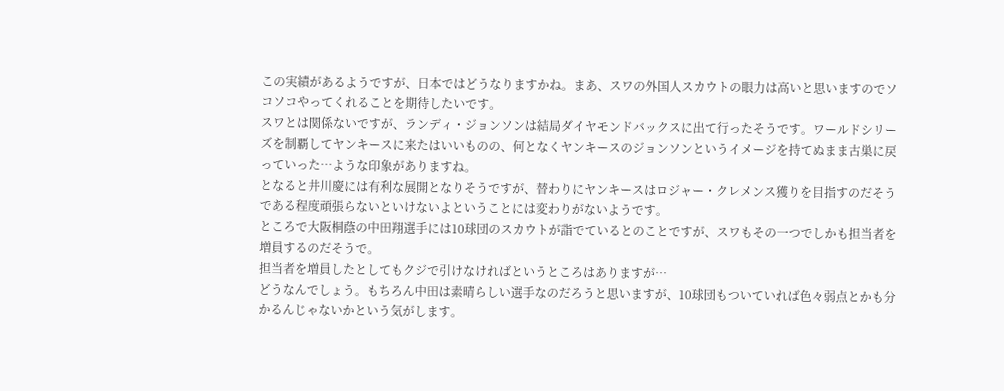この実績があるようですが、日本ではどうなりますかね。まあ、スワの外国人スカウトの眼力は高いと思いますのでソコソコやってくれることを期待したいです。
スワとは関係ないですが、ランディ・ジョンソンは結局ダイヤモンドバックスに出て行ったそうです。ワールドシリーズを制覇してヤンキースに来たはいいものの、何となくヤンキースのジョンソンというイメージを持てぬまま古巣に戻っていった…ような印象がありますね。
となると井川慶には有利な展開となりそうですが、替わりにヤンキースはロジャー・クレメンス獲りを目指すのだそうである程度頑張らないといけないよということには変わりがないようです。
ところで大阪桐蔭の中田翔選手には10球団のスカウトが詣でているとのことですが、スワもその一つでしかも担当者を増員するのだそうで。
担当者を増員したとしてもクジで引けなければというところはありますが…
どうなんでしょう。もちろん中田は素晴らしい選手なのだろうと思いますが、10球団もついていれば色々弱点とかも分かるんじゃないかという気がします。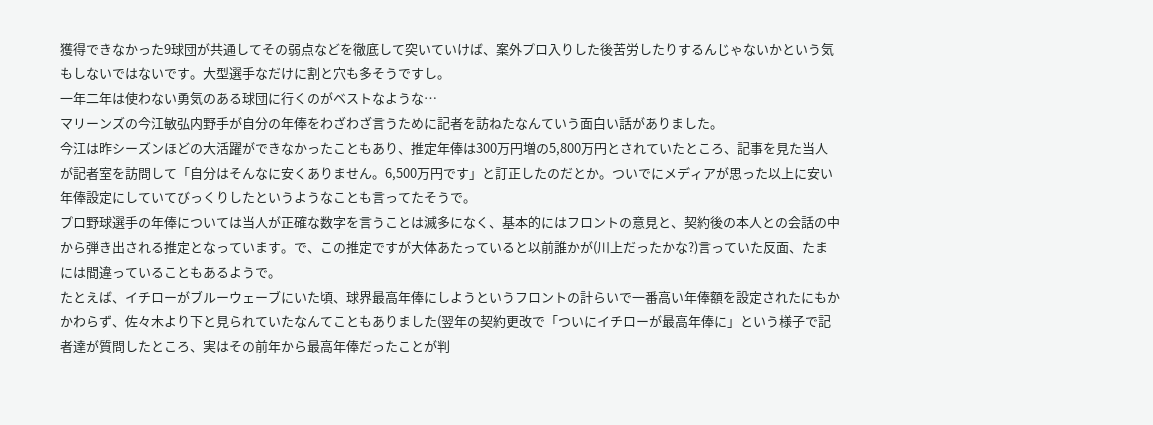獲得できなかった9球団が共通してその弱点などを徹底して突いていけば、案外プロ入りした後苦労したりするんじゃないかという気もしないではないです。大型選手なだけに割と穴も多そうですし。
一年二年は使わない勇気のある球団に行くのがベストなような…
マリーンズの今江敏弘内野手が自分の年俸をわざわざ言うために記者を訪ねたなんていう面白い話がありました。
今江は昨シーズンほどの大活躍ができなかったこともあり、推定年俸は300万円増の5,800万円とされていたところ、記事を見た当人が記者室を訪問して「自分はそんなに安くありません。6,500万円です」と訂正したのだとか。ついでにメディアが思った以上に安い年俸設定にしていてびっくりしたというようなことも言ってたそうで。
プロ野球選手の年俸については当人が正確な数字を言うことは滅多になく、基本的にはフロントの意見と、契約後の本人との会話の中から弾き出される推定となっています。で、この推定ですが大体あたっていると以前誰かが(川上だったかな?)言っていた反面、たまには間違っていることもあるようで。
たとえば、イチローがブルーウェーブにいた頃、球界最高年俸にしようというフロントの計らいで一番高い年俸額を設定されたにもかかわらず、佐々木より下と見られていたなんてこともありました(翌年の契約更改で「ついにイチローが最高年俸に」という様子で記者達が質問したところ、実はその前年から最高年俸だったことが判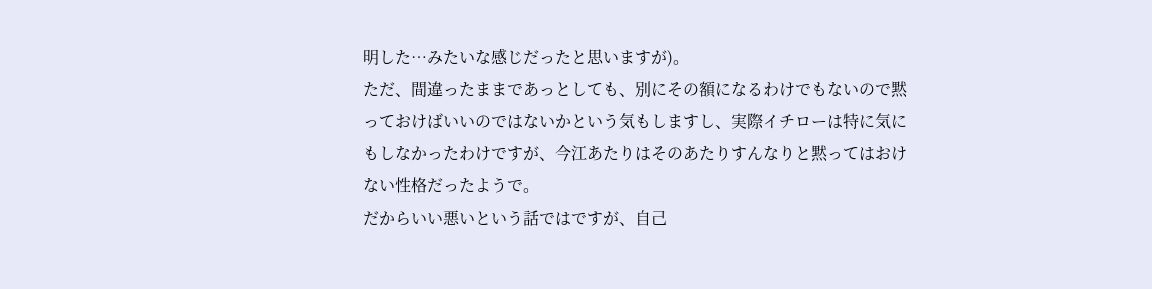明した…みたいな感じだったと思いますが)。
ただ、間違ったままであっとしても、別にその額になるわけでもないので黙っておけばいいのではないかという気もしますし、実際イチローは特に気にもしなかったわけですが、今江あたりはそのあたりすんなりと黙ってはおけない性格だったようで。
だからいい悪いという話ではですが、自己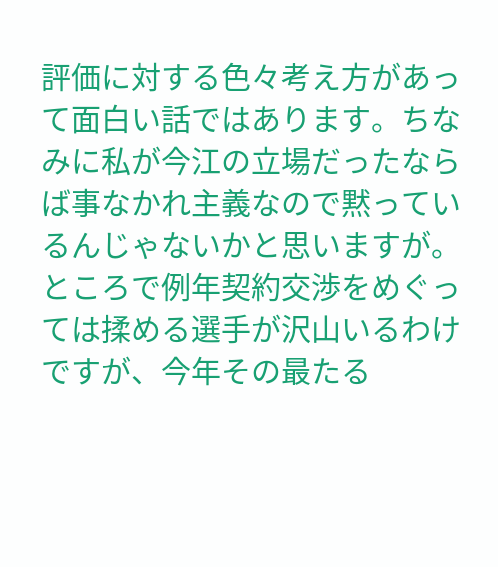評価に対する色々考え方があって面白い話ではあります。ちなみに私が今江の立場だったならば事なかれ主義なので黙っているんじゃないかと思いますが。
ところで例年契約交渉をめぐっては揉める選手が沢山いるわけですが、今年その最たる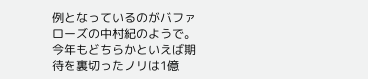例となっているのがバファローズの中村紀のようで。今年もどちらかといえば期待を裏切ったノリは1億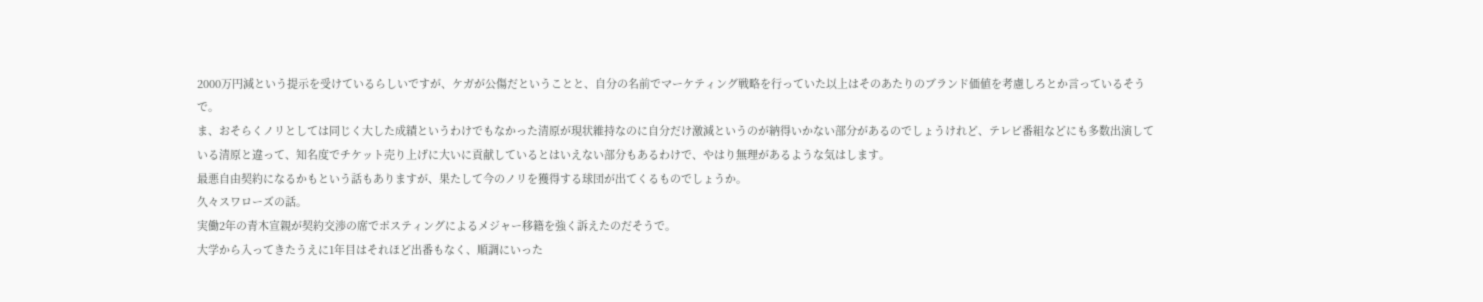2000万円減という提示を受けているらしいですが、ケガが公傷だということと、自分の名前でマーケティング戦略を行っていた以上はそのあたりのブランド価値を考慮しろとか言っているそうで。
ま、おそらくノリとしては同じく大した成績というわけでもなかった清原が現状維持なのに自分だけ激減というのが納得いかない部分があるのでしょうけれど、テレビ番組などにも多数出演している清原と違って、知名度でチケット売り上げに大いに貢献しているとはいえない部分もあるわけで、やはり無理があるような気はします。
最悪自由契約になるかもという話もありますが、果たして今のノリを獲得する球団が出てくるものでしょうか。
久々スワローズの話。
実働2年の青木宣親が契約交渉の席でポスティングによるメジャー移籍を強く訴えたのだそうで。
大学から入ってきたうえに1年目はそれほど出番もなく、順調にいった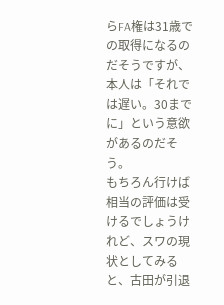らFA権は31歳での取得になるのだそうですが、本人は「それでは遅い。30までに」という意欲があるのだそう。
もちろん行けば相当の評価は受けるでしょうけれど、スワの現状としてみると、古田が引退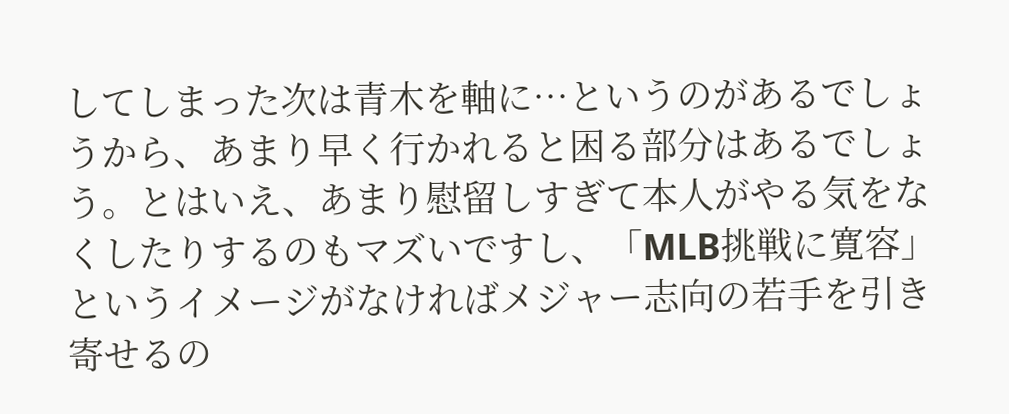してしまった次は青木を軸に…というのがあるでしょうから、あまり早く行かれると困る部分はあるでしょう。とはいえ、あまり慰留しすぎて本人がやる気をなくしたりするのもマズいですし、「MLB挑戦に寛容」というイメージがなければメジャー志向の若手を引き寄せるの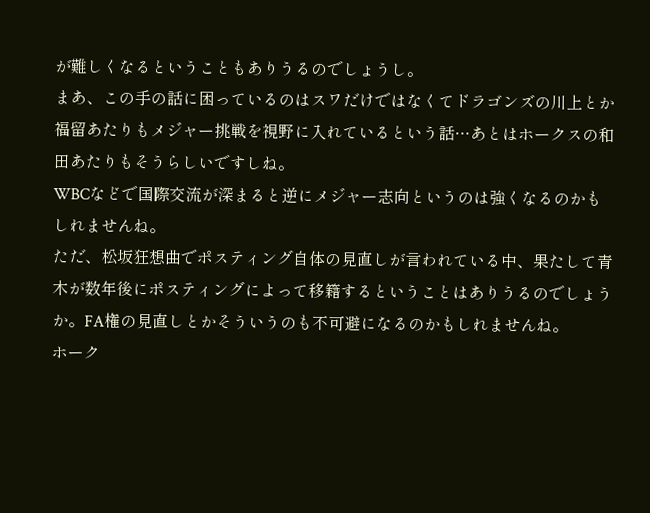が難しくなるということもありうるのでしょうし。
まあ、この手の話に困っているのはスワだけではなくてドラゴンズの川上とか福留あたりもメジャー挑戦を視野に入れているという話…あとはホークスの和田あたりもそうらしいですしね。
WBCなどで国際交流が深まると逆にメジャー志向というのは強くなるのかもしれませんね。
ただ、松坂狂想曲でポスティング自体の見直しが言われている中、果たして青木が数年後にポスティングによって移籍するということはありうるのでしょうか。FA権の見直しとかそういうのも不可避になるのかもしれませんね。
ホーク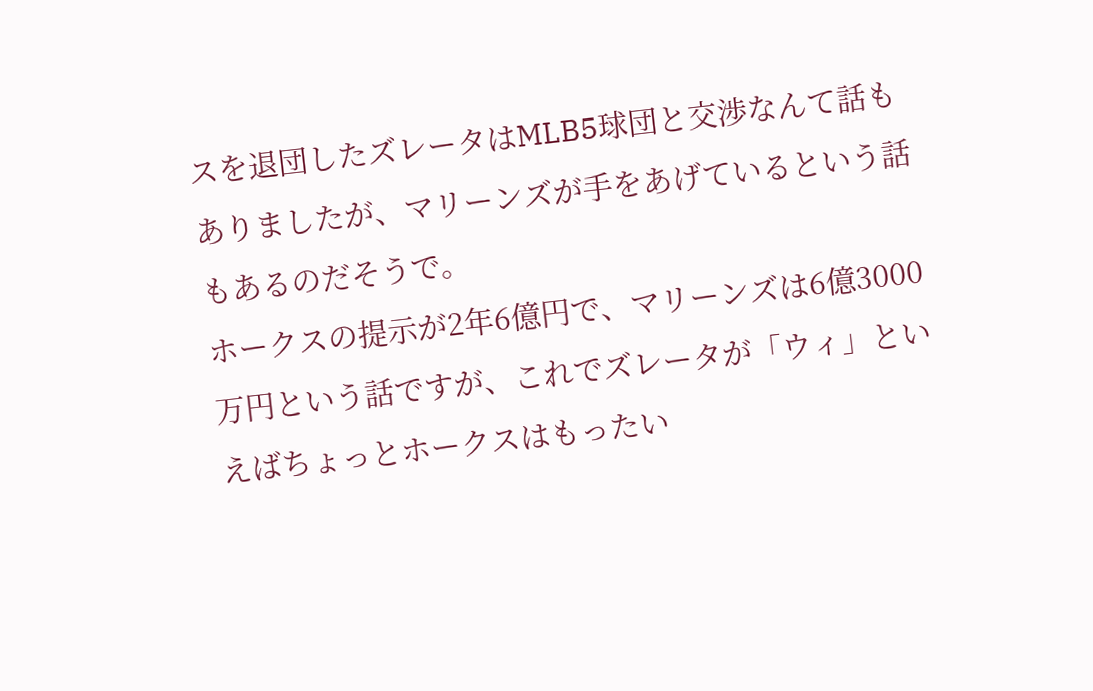スを退団したズレータはMLB5球団と交渉なんて話もありましたが、マリーンズが手をあげているという話もあるのだそうで。
ホークスの提示が2年6億円で、マリーンズは6億3000万円という話ですが、これでズレータが「ウィ」といえばちょっとホークスはもったい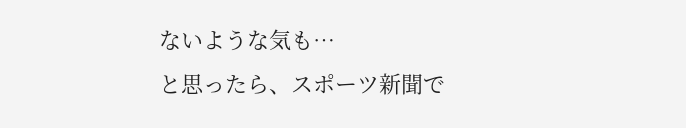ないような気も…
と思ったら、スポーツ新聞で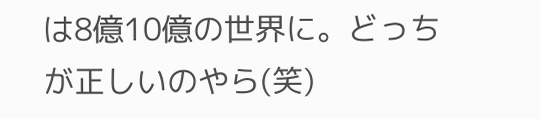は8億10億の世界に。どっちが正しいのやら(笑)